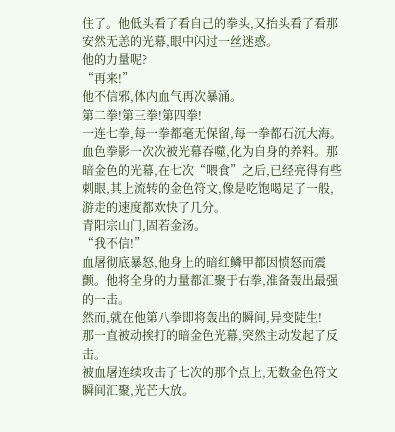住了。他低头看了看自己的拳头,又抬头看了看那安然无恙的光幕,眼中闪过一丝迷惑。
他的力量呢?
“再来!”
他不信邪,体内血气再次暴涌。
第二拳!第三拳!第四拳!
一连七拳,每一拳都毫无保留,每一拳都石沉大海。
血色拳影一次次被光幕吞噬,化为自身的养料。那暗金色的光幕,在七次“喂食”之后,已经亮得有些刺眼,其上流转的金色符文,像是吃饱喝足了一般,游走的速度都欢快了几分。
青阳宗山门,固若金汤。
“我不信!”
血屠彻底暴怒,他身上的暗红鳞甲都因愤怒而震颤。他将全身的力量都汇聚于右拳,准备轰出最强的一击。
然而,就在他第八拳即将轰出的瞬间,异变陡生!
那一直被动挨打的暗金色光幕,突然主动发起了反击。
被血屠连续攻击了七次的那个点上,无数金色符文瞬间汇聚,光芒大放。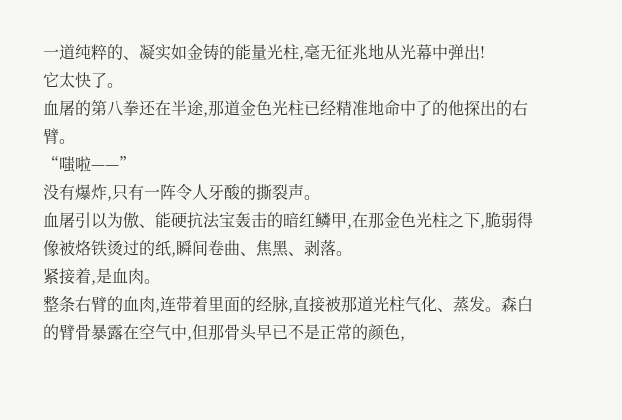一道纯粹的、凝实如金铸的能量光柱,毫无征兆地从光幕中弹出!
它太快了。
血屠的第八拳还在半途,那道金色光柱已经精准地命中了的他探出的右臂。
“嗤啦——”
没有爆炸,只有一阵令人牙酸的撕裂声。
血屠引以为傲、能硬抗法宝轰击的暗红鳞甲,在那金色光柱之下,脆弱得像被烙铁烫过的纸,瞬间卷曲、焦黑、剥落。
紧接着,是血肉。
整条右臂的血肉,连带着里面的经脉,直接被那道光柱气化、蒸发。森白的臂骨暴露在空气中,但那骨头早已不是正常的颜色,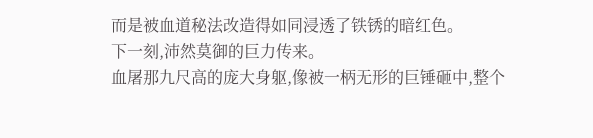而是被血道秘法改造得如同浸透了铁锈的暗红色。
下一刻,沛然莫御的巨力传来。
血屠那九尺高的庞大身躯,像被一柄无形的巨锤砸中,整个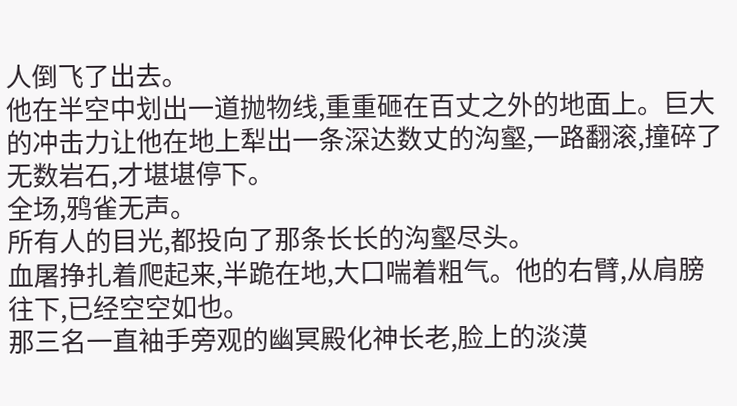人倒飞了出去。
他在半空中划出一道抛物线,重重砸在百丈之外的地面上。巨大的冲击力让他在地上犁出一条深达数丈的沟壑,一路翻滚,撞碎了无数岩石,才堪堪停下。
全场,鸦雀无声。
所有人的目光,都投向了那条长长的沟壑尽头。
血屠挣扎着爬起来,半跪在地,大口喘着粗气。他的右臂,从肩膀往下,已经空空如也。
那三名一直袖手旁观的幽冥殿化神长老,脸上的淡漠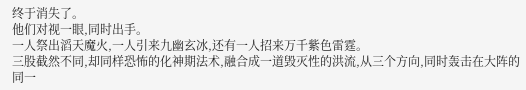终于消失了。
他们对视一眼,同时出手。
一人祭出滔天魔火,一人引来九幽玄冰,还有一人招来万千紫色雷霆。
三股截然不同,却同样恐怖的化神期法术,融合成一道毁灭性的洪流,从三个方向,同时轰击在大阵的同一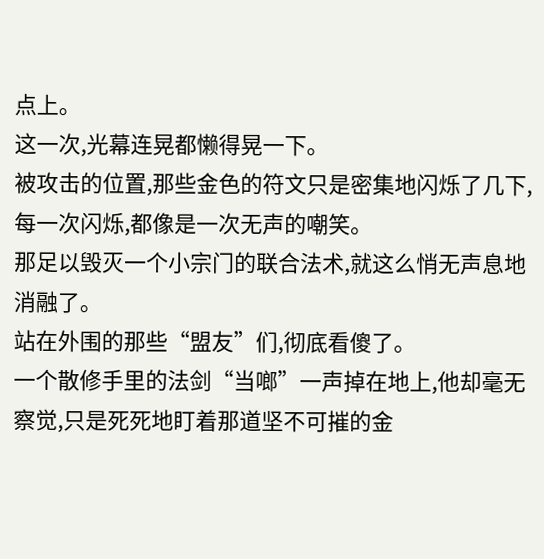点上。
这一次,光幕连晃都懒得晃一下。
被攻击的位置,那些金色的符文只是密集地闪烁了几下,每一次闪烁,都像是一次无声的嘲笑。
那足以毁灭一个小宗门的联合法术,就这么悄无声息地消融了。
站在外围的那些“盟友”们,彻底看傻了。
一个散修手里的法剑“当啷”一声掉在地上,他却毫无察觉,只是死死地盯着那道坚不可摧的金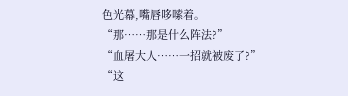色光幕,嘴唇哆嗦着。
“那……那是什么阵法?”
“血屠大人……一招就被废了?”
“这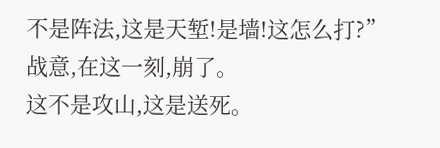不是阵法,这是天堑!是墙!这怎么打?”
战意,在这一刻,崩了。
这不是攻山,这是送死。